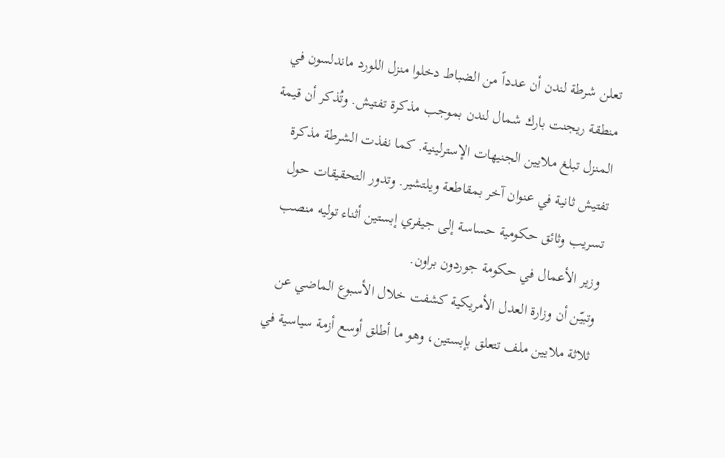تعلن شرطة لندن أن عدداً من الضباط دخلوا منزل اللورد ماندلسون في منطقة ريجنت بارك شمال لندن بموجب مذكرة تفتيش. وتُذكر أن قيمة المنزل تبلغ ملايين الجنيهات الإسترلينية. كما نفذت الشرطة مذكرة تفتيش ثانية في عنوان آخر بمقاطعة ويلتشير. وتدور التحقيقات حول تسريب وثائق حكومية حساسة إلى جيفري إبستين أثناء توليه منصب وزير الأعمال في حكومة جوردون براون.
وتبيّن أن وزارة العدل الأمريكية كشفت خلال الأسبوع الماضي عن ثلاثة ملايين ملف تتعلق بإبستين، وهو ما أطلق أوسع أزمة سياسية في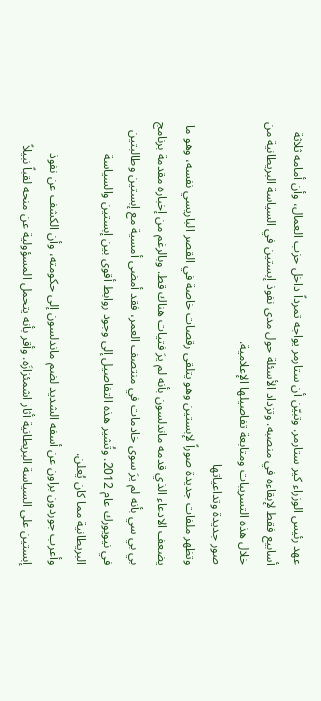عهد رئيس الوزراء كير ستارمر. وتبيّن أن ستارمر يواجه تمرداً داخل حزب العمال، وأن أمامه ثلاثة أسابيع فقط لإبقاءه في منصبه. وتزداد الأسئلة حول مدى نفوذ إبستين في السياسة البريطانية من خلال هذه التسريبات ومتابعة تفاصيلها الإعلامية.
صور جديدة وتداعياتها
وتظهر ملفات جديدة صوراً لإبستين وهو يتلقى رقصات خاصة في القصر الباريسي نفسه، وهو ما يضعف الادعاء الذي قدمه ماندلسون بأنه لم يرَ فتيات هناك قط. وبالرغم من إخباره مقدمة برنامج بي بي سي بأنه لم يرَ سوى خادمات في منتصف العمر، فقد أمضى أمسية مع إبستين وطالبتين في نيويورك عام 2012. وتُشير هذه التفاصيل إلى وجود روابط أقوى بين إبستين والسياسة البريطانية مما كان يُعلن.
وأعرب جوردون براون عن أسفه الشديد لضم ماندلسون إلى حكومته، وأن الكشف عن نفوذ إبستين على السياسة البريطانية أثار اشمئزازَه. وأقر بأنه يتحمل المسؤولية عن منحه لقباً نبيلاً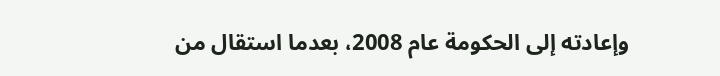وإعادته إلى الحكومة عام 2008، بعدما استقال من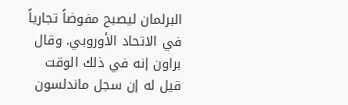البرلمان ليصبح مفوضاً تجارياً في الاتحاد الأوروبي. وقال براون إنه في ذلك الوقت قيل له إن سجل ماندلسون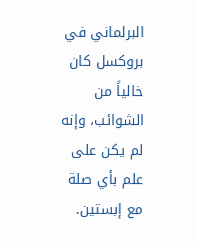البرلماني في بروكسل كان خالياً من الشوائب، وإنه لم يكن على علم بأي صلة مع إبستين.